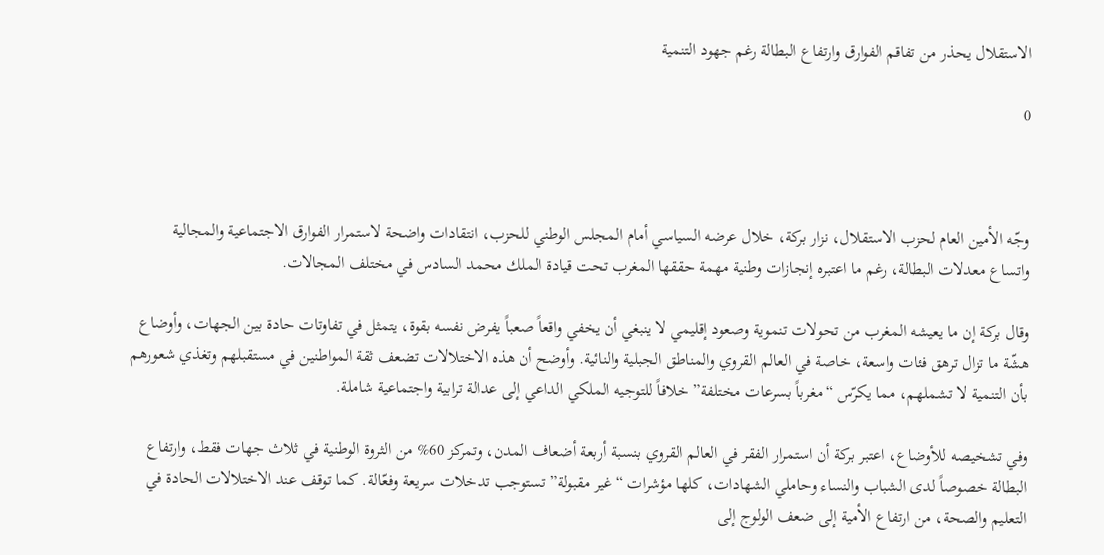الاستقلال يحذر من تفاقم الفوارق وارتفاع البطالة رغم جهود التنمية

0



وجّه الأمين العام لحزب الاستقلال، نزار بركة، خلال عرضه السياسي أمام المجلس الوطني للحزب، انتقادات واضحة لاستمرار الفوارق الاجتماعية والمجالية واتساع معدلات البطالة، رغم ما اعتبره إنجازات وطنية مهمة حققها المغرب تحت قيادة الملك محمد السادس في مختلف المجالات.

وقال بركة إن ما يعيشه المغرب من تحولات تنموية وصعود إقليمي لا ينبغي أن يخفي واقعاً صعباً يفرض نفسه بقوة، يتمثل في تفاوتات حادة بين الجهات، وأوضاع هشّة ما تزال ترهق فئات واسعة، خاصة في العالم القروي والمناطق الجبلية والنائية. وأوضح أن هذه الاختلالات تضعف ثقة المواطنين في مستقبلهم وتغذي شعورهم بأن التنمية لا تشملهم، مما يكرّس “مغرباً بسرعات مختلفة” خلافاً للتوجيه الملكي الداعي إلى عدالة ترابية واجتماعية شاملة.

وفي تشخيصه للأوضاع، اعتبر بركة أن استمرار الفقر في العالم القروي بنسبة أربعة أضعاف المدن، وتمركز 60% من الثروة الوطنية في ثلاث جهات فقط، وارتفاع البطالة خصوصاً لدى الشباب والنساء وحاملي الشهادات، كلها مؤشرات “غير مقبولة” تستوجب تدخلات سريعة وفعّالة. كما توقف عند الاختلالات الحادة في التعليم والصحة، من ارتفاع الأمية إلى ضعف الولوج إلى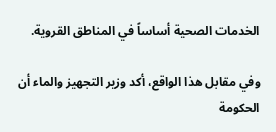الخدمات الصحية أساساً في المناطق القروية.

وفي مقابل هذا الواقع، أكد وزير التجهيز والماء أن الحكومة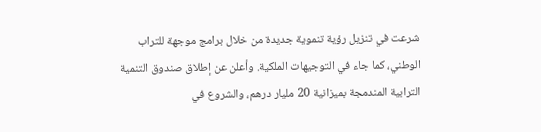شرعت في تنزيل رؤية تنموية جديدة من خلال برامج موجهة للتراب الوطني، كما جاء في التوجيهات الملكية. وأعلن عن إطلاق صندوق التنمية الترابية المندمجة بميزانية 20 مليار درهم، والشروع في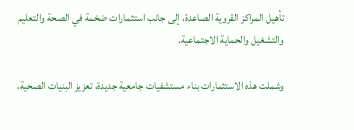تأهيل المراكز القروية الصاعدة، إلى جانب استثمارات ضخمة في الصحة والتعليم والتشغيل والحماية الاجتماعية.

وشملت هذه الاستثمارات بناء مستشفيات جامعية جديدة، تعزيز البنيات الصحية،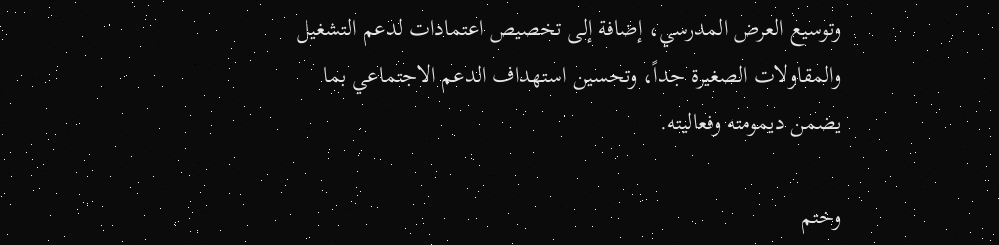وتوسيع العرض المدرسي، إضافة إلى تخصيص اعتمادات لدعم التشغيل والمقاولات الصغيرة جداً، وتحسين استهداف الدعم الاجتماعي بما يضمن ديمومته وفعاليته.

وختم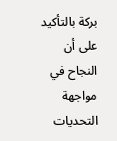بركة بالتأكيد على أن النجاح في مواجهة التحديات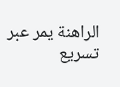الراهنة يمر عبر تسريع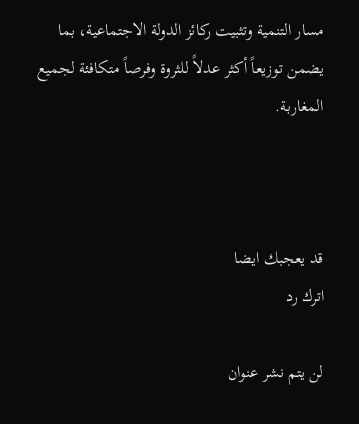مسار التنمية وتثبيت ركائز الدولة الاجتماعية، بما يضمن توزيعاً أكثر عدلاً للثروة وفرصاً متكافئة لجميع المغاربة.



قد يعجبك ايضا
اترك رد

لن يتم نشر عنوان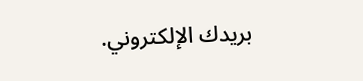بريدك الإلكتروني.